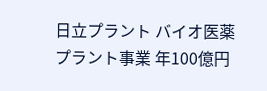日立プラント バイオ医薬プラント事業 年100億円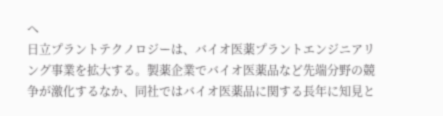へ
日立プラントテクノロジーは、バイオ医薬プラントエンジニアリング事業を拡大する。製薬企業でバイオ医薬品など先端分野の競争が激化するなか、同社ではバイオ医薬品に関する長年に知見と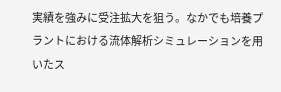実績を強みに受注拡大を狙う。なかでも培養プラントにおける流体解析シミュレーションを用いたス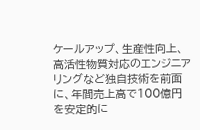ケールアップ、生産性向上、高活性物質対応のエンジニアリングなど独自技術を前面に、年間売上高で100億円を安定的に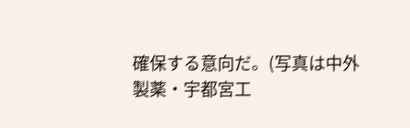確保する意向だ。(写真は中外製薬・宇都宮工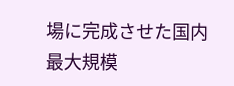場に完成させた国内最大規模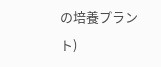の培養プラント)